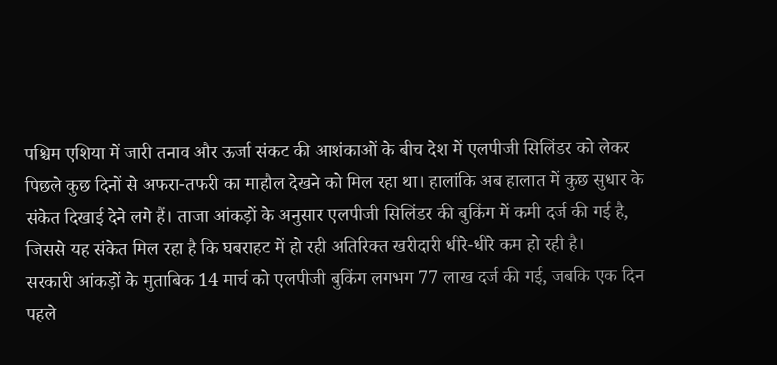पश्चिम एशिया में जारी तनाव और ऊर्जा संकट की आशंकाओं के बीच देश में एलपीजी सिलिंडर को लेकर पिछले कुछ दिनों से अफरा-तफरी का माहौल देखने को मिल रहा था। हालांकि अब हालात में कुछ सुधार के संकेत दिखाई देने लगे हैं। ताजा आंकड़ों के अनुसार एलपीजी सिलिंडर की बुकिंग में कमी दर्ज की गई है, जिससे यह संकेत मिल रहा है कि घबराहट में हो रही अतिरिक्त खरीदारी धीरे-धीरे कम हो रही है।
सरकारी आंकड़ों के मुताबिक 14 मार्च को एलपीजी बुकिंग लगभग 77 लाख दर्ज की गई, जबकि एक दिन पहले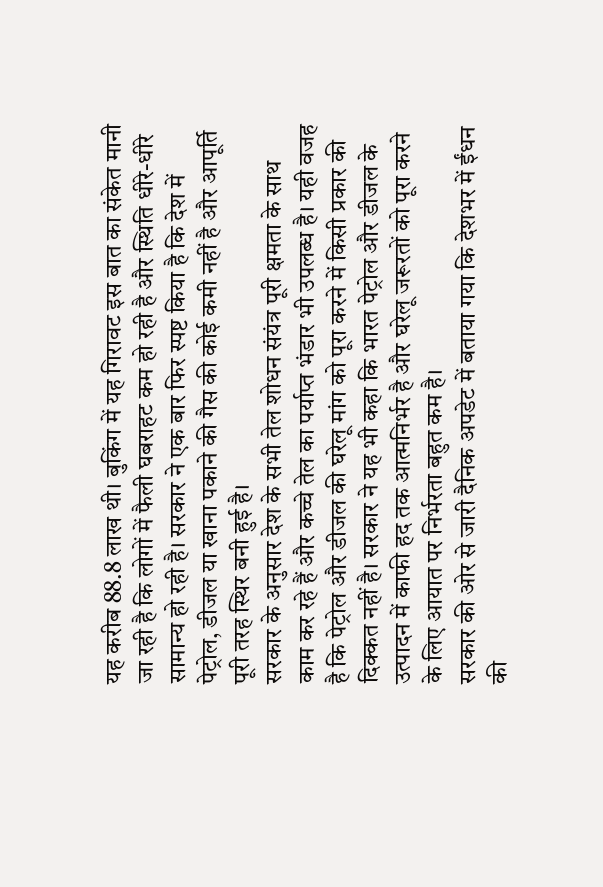यह करीब 88.8 लाख थी। बुकिंग में यह गिरावट इस बात का संकेत मानी जा रही है कि लोगों में फैली घबराहट कम हो रही है और स्थिति धीरे-धीरे सामान्य हो रही है। सरकार ने एक बार फिर स्पष्ट किया है कि देश में पेट्रोल, डीजल या खाना पकाने की गैस की कोई कमी नहीं है और आपूर्ति पूरी तरह स्थिर बनी हुई है।
सरकार के अनुसार देश के सभी तेल शोधन संयंत्र पूरी क्षमता के साथ काम कर रहे हैं और कच्चे तेल का पर्याप्त भंडार भी उपलब्ध है। यही वजह है कि पेट्रोल और डीजल की घरेलू मांग को पूरा करने में किसी प्रकार की दिक्कत नहीं है। सरकार ने यह भी कहा कि भारत पेट्रोल और डीजल के उत्पादन में काफी हद तक आत्मनिर्भर है और घरेलू जरूरतों को पूरा करने के लिए आयात पर निर्भरता बहुत कम है।
सरकार की ओर से जारी दैनिक अपडेट में बताया गया कि देशभर में ईंधन की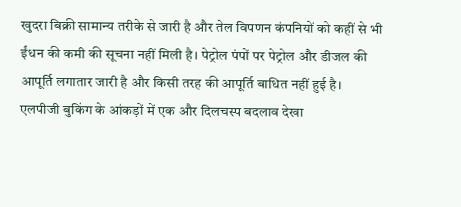खुदरा बिक्री सामान्य तरीके से जारी है और तेल विपणन कंपनियों को कहीं से भी ईंधन की कमी की सूचना नहीं मिली है। पेट्रोल पंपों पर पेट्रोल और डीजल की आपूर्ति लगातार जारी है और किसी तरह की आपूर्ति बाधित नहीं हुई है।
एलपीजी बुकिंग के आंकड़ों में एक और दिलचस्प बदलाव देखा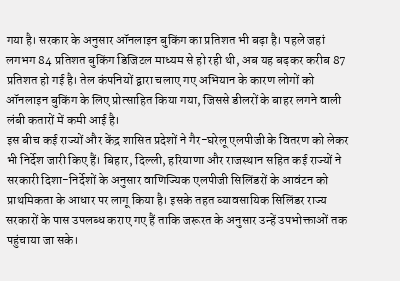गया है। सरकार के अनुसार ऑनलाइन बुकिंग का प्रतिशत भी बढ़ा है। पहले जहां लगभग 84 प्रतिशत बुकिंग डिजिटल माध्यम से हो रही थी, अब यह बढ़कर करीब 87 प्रतिशत हो गई है। तेल कंपनियों द्वारा चलाए गए अभियान के कारण लोगों को ऑनलाइन बुकिंग के लिए प्रोत्साहित किया गया, जिससे डीलरों के बाहर लगने वाली लंबी कतारों में कमी आई है।
इस बीच कई राज्यों और केंद्र शासित प्रदेशों ने गैर-घरेलू एलपीजी के वितरण को लेकर भी निर्देश जारी किए हैं। बिहार, दिल्ली, हरियाणा और राजस्थान सहित कई राज्यों ने सरकारी दिशा-निर्देशों के अनुसार वाणिज्यिक एलपीजी सिलिंडरों के आवंटन को प्राथमिकता के आधार पर लागू किया है। इसके तहत व्यावसायिक सिलिंडर राज्य सरकारों के पास उपलब्ध कराए गए हैं ताकि जरूरत के अनुसार उन्हें उपभोक्ताओं तक पहुंचाया जा सके।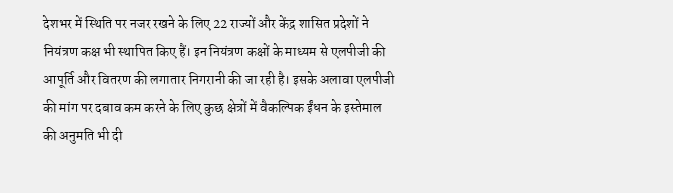देशभर में स्थिति पर नजर रखने के लिए 22 राज्यों और केंद्र शासित प्रदेशों ने नियंत्रण कक्ष भी स्थापित किए हैं। इन नियंत्रण कक्षों के माध्यम से एलपीजी की आपूर्ति और वितरण की लगातार निगरानी की जा रही है। इसके अलावा एलपीजी की मांग पर दबाव कम करने के लिए कुछ क्षेत्रों में वैकल्पिक ईंधन के इस्तेमाल की अनुमति भी दी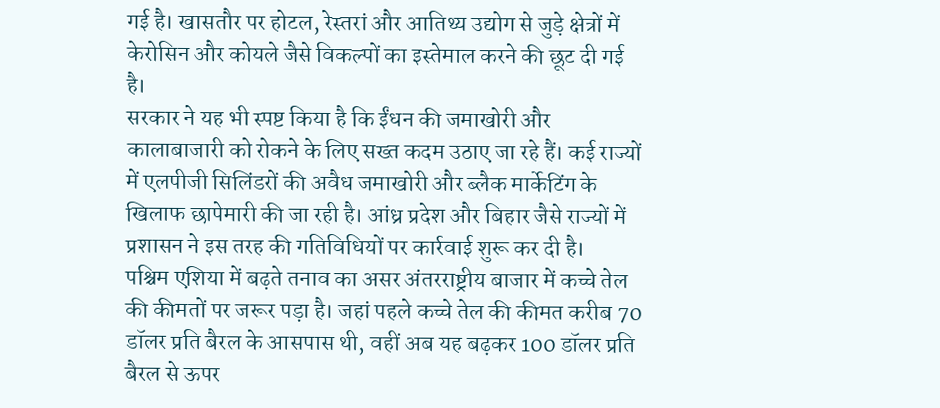गई है। खासतौर पर होटल, रेस्तरां और आतिथ्य उद्योग से जुड़े क्षेत्रों में केरोसिन और कोयले जैसे विकल्पों का इस्तेमाल करने की छूट दी गई है।
सरकार ने यह भी स्पष्ट किया है कि ईंधन की जमाखोरी और कालाबाजारी को रोकने के लिए सख्त कदम उठाए जा रहे हैं। कई राज्यों में एलपीजी सिलिंडरों की अवैध जमाखोरी और ब्लैक मार्केटिंग के खिलाफ छापेमारी की जा रही है। आंध्र प्रदेश और बिहार जैसे राज्यों में प्रशासन ने इस तरह की गतिविधियों पर कार्रवाई शुरू कर दी है।
पश्चिम एशिया में बढ़ते तनाव का असर अंतरराष्ट्रीय बाजार में कच्चे तेल की कीमतों पर जरूर पड़ा है। जहां पहले कच्चे तेल की कीमत करीब 70 डॉलर प्रति बैरल के आसपास थी, वहीं अब यह बढ़कर 100 डॉलर प्रति बैरल से ऊपर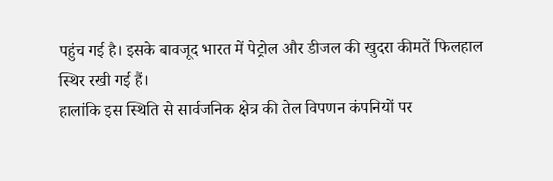पहुंच गई है। इसके बावजूद भारत में पेट्रोल और डीजल की खुदरा कीमतें फिलहाल स्थिर रखी गई हैं।
हालांकि इस स्थिति से सार्वजनिक क्षेत्र की तेल विपणन कंपनियों पर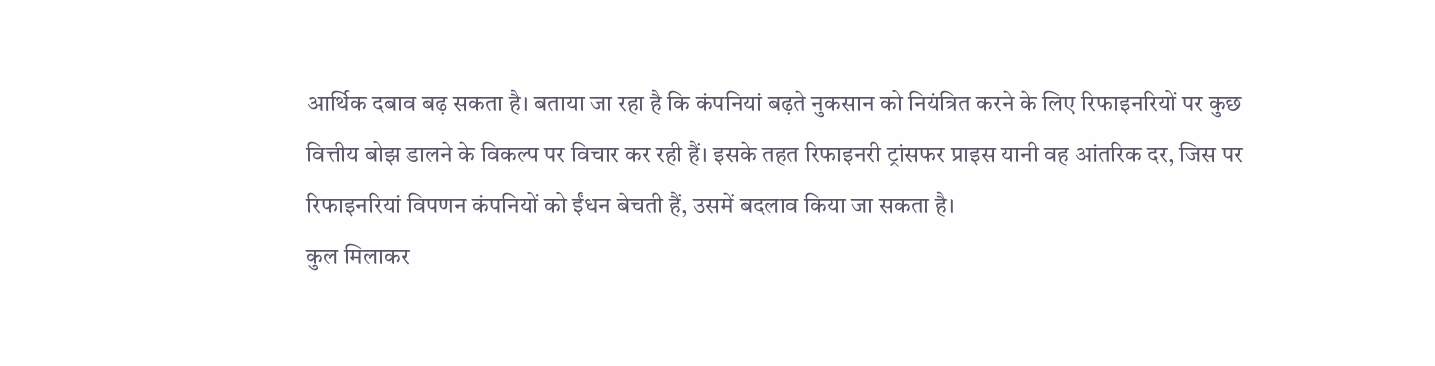आर्थिक दबाव बढ़ सकता है। बताया जा रहा है कि कंपनियां बढ़ते नुकसान को नियंत्रित करने के लिए रिफाइनरियों पर कुछ वित्तीय बोझ डालने के विकल्प पर विचार कर रही हैं। इसके तहत रिफाइनरी ट्रांसफर प्राइस यानी वह आंतरिक दर, जिस पर रिफाइनरियां विपणन कंपनियों को ईंधन बेचती हैं, उसमें बदलाव किया जा सकता है।
कुल मिलाकर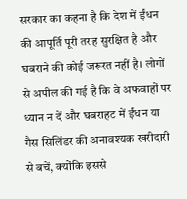सरकार का कहना है कि देश में ईंधन की आपूर्ति पूरी तरह सुरक्षित है और घबराने की कोई जरूरत नहीं है। लोगों से अपील की गई है कि वे अफवाहों पर ध्यान न दें और घबराहट में ईंधन या गैस सिलिंडर की अनावश्यक खरीदारी से बचें, क्योंकि इससे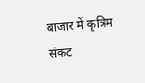बाजार में कृत्रिम संकट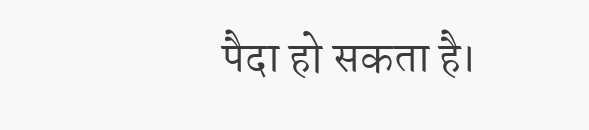पैदा हो सकता है।